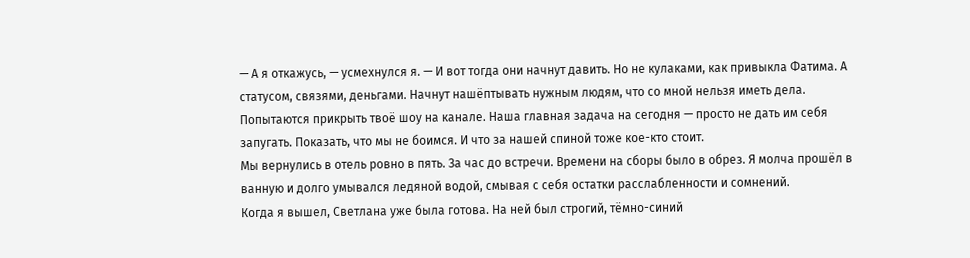— А я откажусь, — усмехнулся я. — И вот тогда они начнут давить. Но не кулаками, как привыкла Фатима. А статусом, связями, деньгами. Начнут нашёптывать нужным людям, что со мной нельзя иметь дела. Попытаются прикрыть твоё шоу на канале. Наша главная задача на сегодня — просто не дать им себя запугать. Показать, что мы не боимся. И что за нашей спиной тоже кое-кто стоит.
Мы вернулись в отель ровно в пять. За час до встречи. Времени на сборы было в обрез. Я молча прошёл в ванную и долго умывался ледяной водой, смывая с себя остатки расслабленности и сомнений.
Когда я вышел, Светлана уже была готова. На ней был строгий, тёмно-синий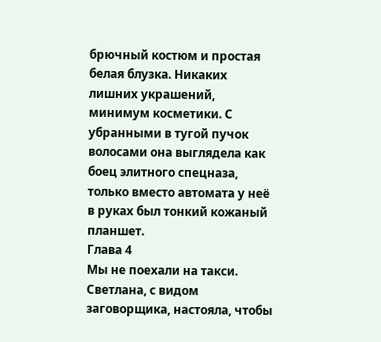брючный костюм и простая белая блузка. Никаких лишних украшений, минимум косметики. С убранными в тугой пучок волосами она выглядела как боец элитного спецназа, только вместо автомата у неё в руках был тонкий кожаный планшет.
Глава 4
Мы не поехали на такси. Светлана, с видом заговорщика, настояла, чтобы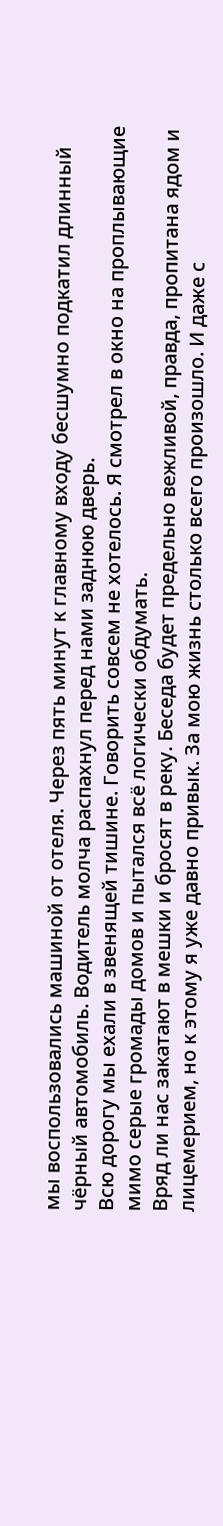мы воспользовались машиной от отеля. Через пять минут к главному входу бесшумно подкатил длинный чёрный автомобиль. Водитель молча распахнул перед нами заднюю дверь.
Всю дорогу мы ехали в звенящей тишине. Говорить совсем не хотелось. Я смотрел в окно на проплывающие мимо серые громады домов и пытался всё логически обдумать.
Вряд ли нас закатают в мешки и бросят в реку. Беседа будет предельно вежливой, правда, пропитана ядом и лицемерием, но к этому я уже давно привык. За мою жизнь столько всего произошло. И даже с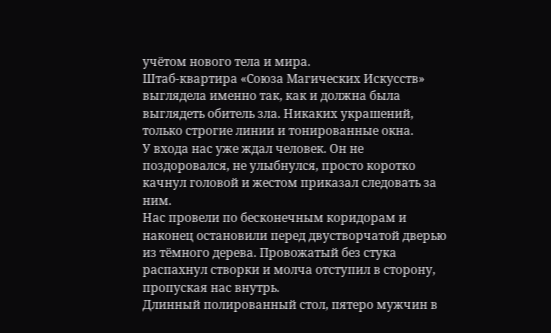учётом нового тела и мира.
Штаб-квартира «Союза Магических Искусств» выглядела именно так, как и должна была выглядеть обитель зла. Никаких украшений, только строгие линии и тонированные окна.
У входа нас уже ждал человек. Он не поздоровался, не улыбнулся, просто коротко качнул головой и жестом приказал следовать за ним.
Нас провели по бесконечным коридорам и наконец остановили перед двустворчатой дверью из тёмного дерева. Провожатый без стука распахнул створки и молча отступил в сторону, пропуская нас внутрь.
Длинный полированный стол, пятеро мужчин в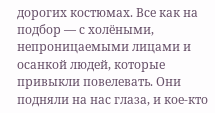дорогих костюмах. Все как на подбор — с холёными, непроницаемыми лицами и осанкой людей, которые привыкли повелевать. Они подняли на нас глаза, и кое-кто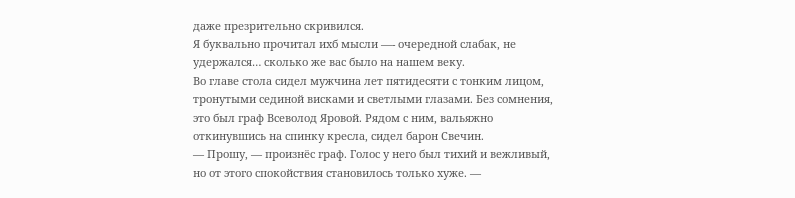даже презрительно скривился.
Я буквально прочитал ихб мысли —- очередной слабак, не удержался… сколько же вас было на нашем веку.
Во главе стола сидел мужчина лет пятидесяти с тонким лицом, тронутыми сединой висками и светлыми глазами. Без сомнения, это был граф Всеволод Яровой. Рядом с ним, вальяжно откинувшись на спинку кресла, сидел барон Свечин.
— Прошу, — произнёс граф. Голос у него был тихий и вежливый, но от этого спокойствия становилось только хуже. —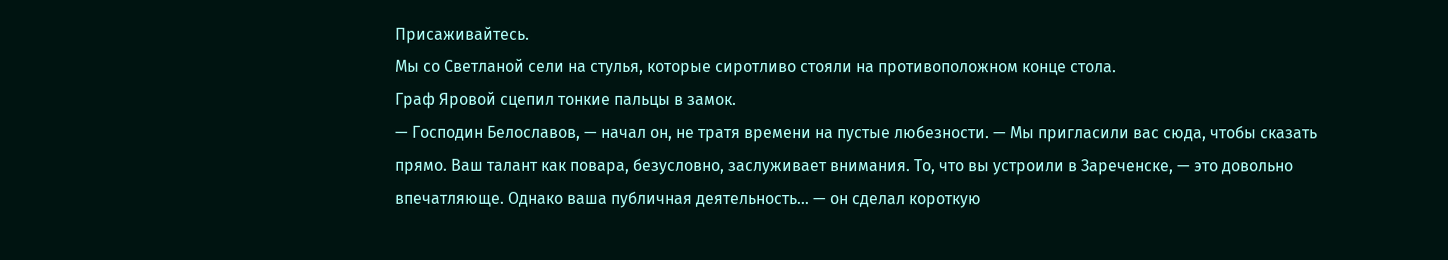Присаживайтесь.
Мы со Светланой сели на стулья, которые сиротливо стояли на противоположном конце стола.
Граф Яровой сцепил тонкие пальцы в замок.
— Господин Белославов, — начал он, не тратя времени на пустые любезности. — Мы пригласили вас сюда, чтобы сказать прямо. Ваш талант как повара, безусловно, заслуживает внимания. То, что вы устроили в Зареченске, — это довольно впечатляюще. Однако ваша публичная деятельность… — он сделал короткую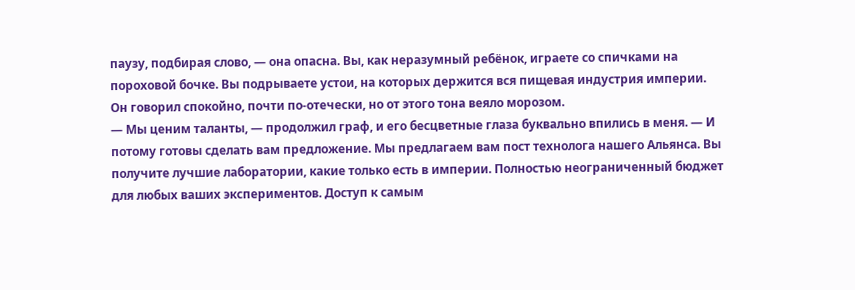паузу, подбирая слово, — она опасна. Вы, как неразумный ребёнок, играете со спичками на пороховой бочке. Вы подрываете устои, на которых держится вся пищевая индустрия империи.
Он говорил спокойно, почти по-отечески, но от этого тона веяло морозом.
— Мы ценим таланты, — продолжил граф, и его бесцветные глаза буквально впились в меня. — И потому готовы сделать вам предложение. Мы предлагаем вам пост технолога нашего Альянса. Вы получите лучшие лаборатории, какие только есть в империи. Полностью неограниченный бюджет для любых ваших экспериментов. Доступ к самым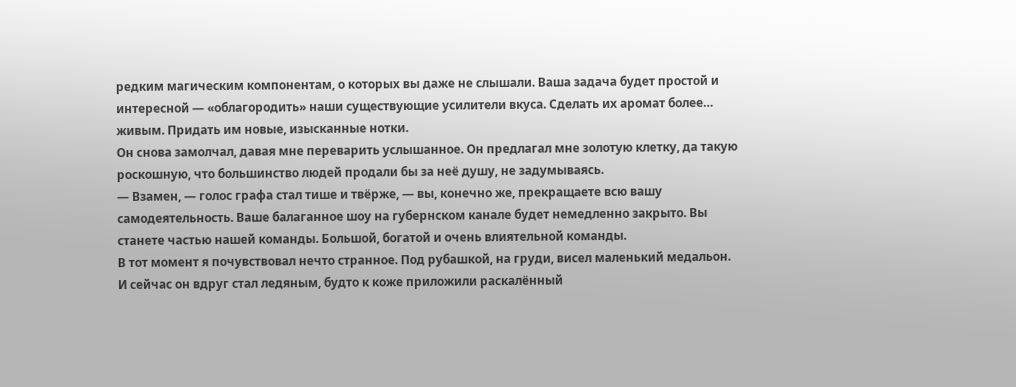редким магическим компонентам, о которых вы даже не слышали. Ваша задача будет простой и интересной — «облагородить» наши существующие усилители вкуса. Сделать их аромат более… живым. Придать им новые, изысканные нотки.
Он снова замолчал, давая мне переварить услышанное. Он предлагал мне золотую клетку, да такую роскошную, что большинство людей продали бы за неё душу, не задумываясь.
— Взамен, — голос графа стал тише и твёрже, — вы, конечно же, прекращаете всю вашу самодеятельность. Ваше балаганное шоу на губернском канале будет немедленно закрыто. Вы станете частью нашей команды. Большой, богатой и очень влиятельной команды.
В тот момент я почувствовал нечто странное. Под рубашкой, на груди, висел маленький медальон. И сейчас он вдруг стал ледяным, будто к коже приложили раскалённый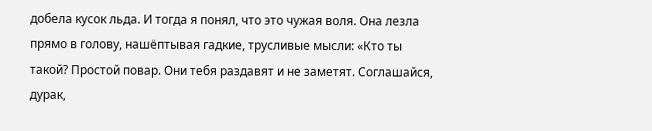добела кусок льда. И тогда я понял, что это чужая воля. Она лезла прямо в голову, нашёптывая гадкие, трусливые мысли: «Кто ты такой? Простой повар. Они тебя раздавят и не заметят. Соглашайся, дурак,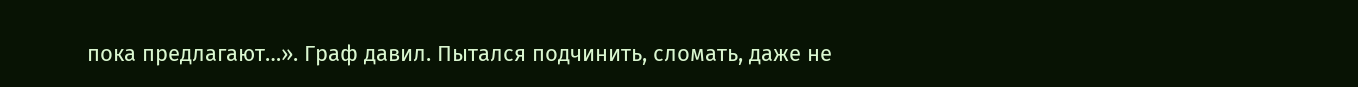пока предлагают…». Граф давил. Пытался подчинить, сломать, даже не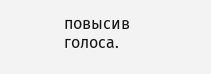повысив голоса.